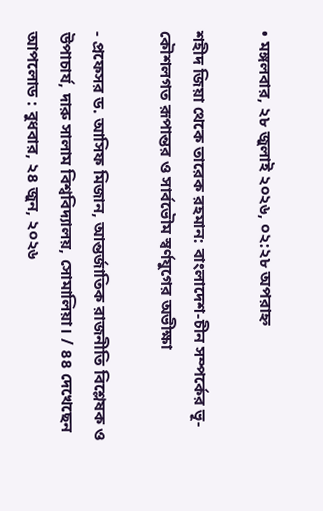• মঙ্গলবার, ২৮ জুলাই ২০২৬, ০২:২৮ অপরাহ্ন

শহীদ জিয়া থেকে তারেক রহমান: বাংলাদেশ-চীন সম্পর্কের ভূ-কৌশলগত রূপান্তর ও সার্বভৌম স্বর্ণযুগের অভীক্ষা

- প্রফেসর ড. আসিফ মিজান, আন্তর্জাতিক রাজনীতি বিশ্লেষক ও উপাচার্য, দারু সালাম বিশ্ববিদ্যালয়, সোমালিয়া। / ৪৪ দেখেছেন
আপলোড : বুধবার, ২৪ জুন, ২০২৬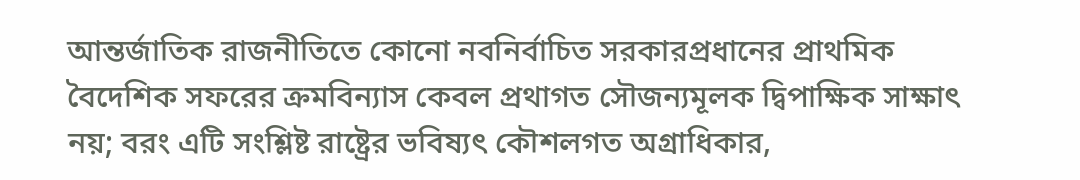আন্তর্জাতিক রাজনীতিতে কোনো নবনির্বাচিত সরকারপ্রধানের প্রাথমিক বৈদেশিক সফরের ক্রমবিন্যাস কেবল প্রথাগত সৌজন্যমূলক দ্বিপাক্ষিক সাক্ষাৎ নয়; বরং এটি সংশ্লিষ্ট রাষ্ট্রের ভবিষ্যৎ কৌশলগত অগ্রাধিকার,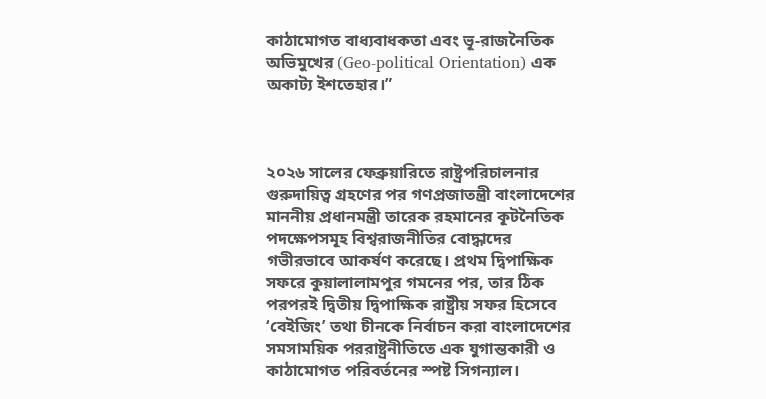কাঠামোগত বাধ্যবাধকতা এবং ভূ-রাজনৈতিক অভিমুখের (Geo-political Orientation) এক অকাট্য ইশতেহার।”



২০২৬ সালের ফেব্রুয়ারিতে রাষ্ট্রপরিচালনার গুরুদায়িত্ব গ্রহণের পর গণপ্রজাতন্ত্রী বাংলাদেশের মাননীয় প্রধানমন্ত্রী তারেক রহমানের কূটনৈতিক পদক্ষেপসমূহ বিশ্বরাজনীতির বোদ্ধাদের গভীরভাবে আকর্ষণ করেছে। প্রথম দ্বিপাক্ষিক সফরে কুয়ালালামপুর গমনের পর, তার ঠিক পরপরই দ্বিতীয় দ্বিপাক্ষিক রাষ্ট্রীয় সফর হিসেবে ‘বেইজিং’ তথা চীনকে নির্বাচন করা বাংলাদেশের সমসাময়িক পররাষ্ট্রনীতিতে এক যুগান্তকারী ও কাঠামোগত পরিবর্তনের স্পষ্ট সিগন্যাল।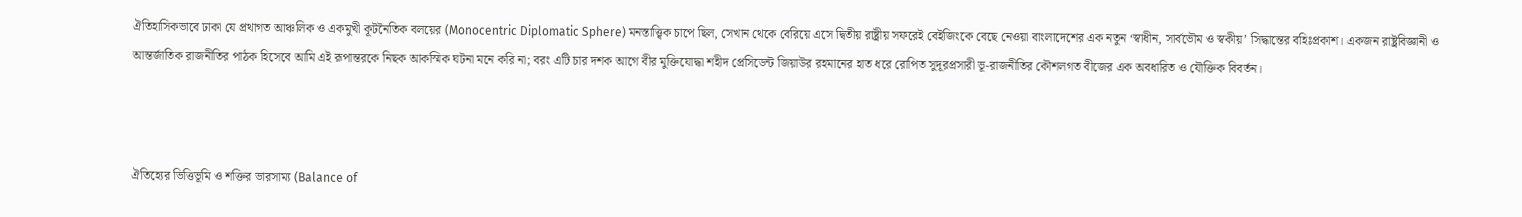ঐতিহাসিকভাবে ঢাকা যে প্রথাগত আঞ্চলিক ও একমুখী কূটনৈতিক বলয়ের (Monocentric Diplomatic Sphere) মনস্তাত্ত্বিক চাপে ছিল, সেখান থেকে বেরিয়ে এসে দ্বিতীয় রাষ্ট্রীয় সফরেই বেইজিংকে বেছে নেওয়া বাংলাদেশের এক নতুন ‘স্বাধীন, সার্বভৌম ও স্বকীয়’ সিদ্ধান্তের বহিঃপ্রকাশ। একজন রাষ্ট্রবিজ্ঞানী ও আন্তর্জাতিক রাজনীতির পাঠক হিসেবে আমি এই রূপান্তরকে নিছক আকস্মিক ঘটনা মনে করি না; বরং এটি চার দশক আগে বীর মুক্তিযোদ্ধা শহীদ প্রেসিডেন্ট জিয়াউর রহমানের হাত ধরে রোপিত সুদূরপ্রসারী ভূ-রাজনীতির কৌশলগত বীজের এক অবধারিত ও যৌক্তিক বিবর্তন।



ঐতিহ্যের ভিত্তিভূমি ও শক্তির ভারসাম্য (Balance of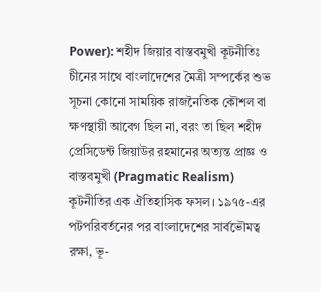Power): শহীদ জিয়ার বাস্তবমুখী কূটনীতিঃ
চীনের সাথে বাংলাদেশের মৈত্রী সম্পর্কের শুভ সূচনা কোনো সাময়িক রাজনৈতিক কৌশল বা ক্ষণস্থায়ী আবেগ ছিল না, বরং তা ছিল শহীদ প্রেসিডেন্ট জিয়াউর রহমানের অত্যন্ত প্রাজ্ঞ ও বাস্তবমুখী (Pragmatic Realism) কূটনীতির এক ঐতিহাসিক ফসল। ১৯৭৫-এর পটপরিবর্তনের পর বাংলাদেশের সার্বভৌমত্ব রক্ষা, ভূ-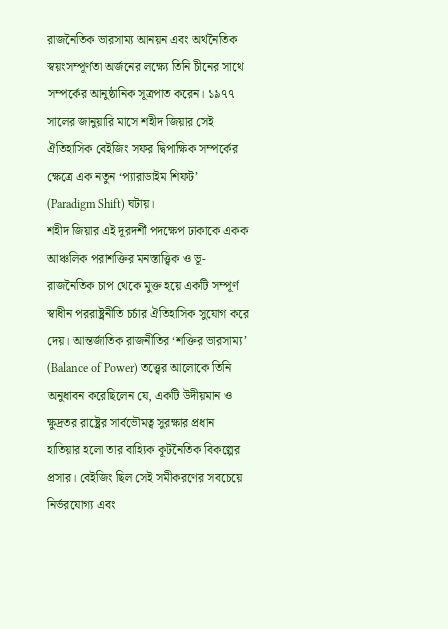রাজনৈতিক ভারসাম্য আনয়ন এবং অর্থনৈতিক স্বয়ংসম্পূর্ণতা অর্জনের লক্ষ্যে তিনি চীনের সাথে সম্পর্কের আনুষ্ঠানিক সূত্রপাত করেন। ১৯৭৭ সালের জানুয়ারি মাসে শহীদ জিয়ার সেই ঐতিহাসিক বেইজিং সফর দ্বিপাক্ষিক সম্পর্কের ক্ষেত্রে এক নতুন ‘প্যারাডাইম শিফট’ (Paradigm Shift) ঘটায়।
শহীদ জিয়ার এই দূরদর্শী পদক্ষেপ ঢাকাকে একক আঞ্চলিক পরাশক্তির মনস্তাত্ত্বিক ও ভূ-রাজনৈতিক চাপ থেকে মুক্ত হয়ে একটি সম্পূর্ণ স্বাধীন পররাষ্ট্রনীতি চর্চার ঐতিহাসিক সুযোগ করে দেয়। আন্তর্জাতিক রাজনীতির ‘শক্তির ভারসাম্য’ (Balance of Power) তত্ত্বের আলোকে তিনি অনুধাবন করেছিলেন যে, একটি উদীয়মান ও ক্ষুদ্রতর রাষ্ট্রের সার্বভৌমত্ব সুরক্ষার প্রধান হাতিয়ার হলো তার বাহ্যিক কূটনৈতিক বিকল্পের প্রসার। বেইজিং ছিল সেই সমীকরণের সবচেয়ে নির্ভরযোগ্য এবং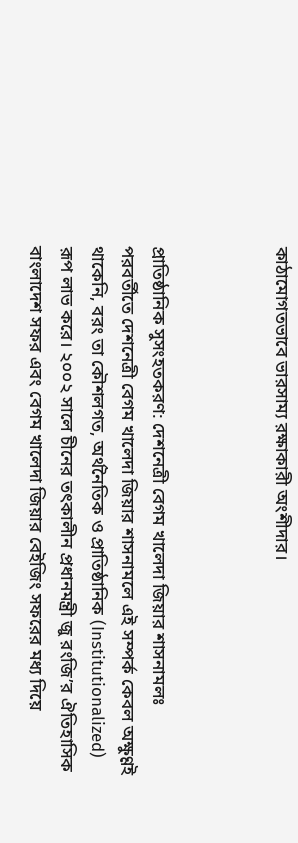কাঠামোগতভাবে ভারসাম্য রক্ষাকারী অংশীদার।



প্রাতিষ্ঠানিক সুসংহতকরণ: দেশনেত্রী বেগম খালেদা জিয়ার শাসনামলঃ
পরবর্তীতে দেশনেত্রী বেগম খালেদা জিয়ার শাসনামলে এই সম্পর্ক কেবল অক্ষুণ্ণই থাকেনি, বরং তা কৌশলগত, অর্থনৈতিক ও প্রাতিষ্ঠানিক (Institutionalized) রূপ লাভ করে। ২০০২ সালে চীনের তৎকালীন প্রধানমন্ত্রী জু রংজি’র ঐতিহাসিক বাংলাদেশ সফর এবং বেগম খালেদা জিয়ার বেইজিং সফরের মধ্য দিয়ে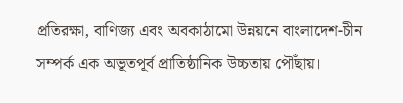প্রতিরক্ষা, বাণিজ্য এবং অবকাঠামো উন্নয়নে বাংলাদেশ-চীন সম্পর্ক এক অভূতপূর্ব প্রাতিষ্ঠানিক উচ্চতায় পৌঁছায়।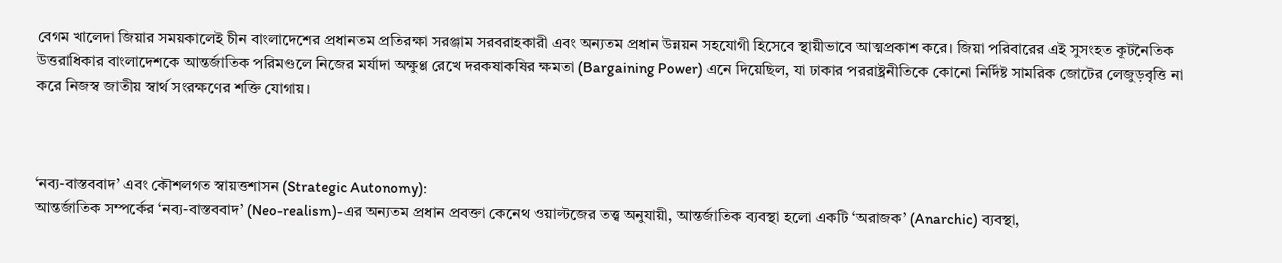বেগম খালেদা জিয়ার সময়কালেই চীন বাংলাদেশের প্রধানতম প্রতিরক্ষা সরঞ্জাম সরবরাহকারী এবং অন্যতম প্রধান উন্নয়ন সহযোগী হিসেবে স্থায়ীভাবে আত্মপ্রকাশ করে। জিয়া পরিবারের এই সুসংহত কূটনৈতিক উত্তরাধিকার বাংলাদেশকে আন্তর্জাতিক পরিমণ্ডলে নিজের মর্যাদা অক্ষুণ্ণ রেখে দরকষাকষির ক্ষমতা (Bargaining Power) এনে দিয়েছিল, যা ঢাকার পররাষ্ট্রনীতিকে কোনো নির্দিষ্ট সামরিক জোটের লেজুড়বৃত্তি না করে নিজস্ব জাতীয় স্বার্থ সংরক্ষণের শক্তি যোগায়।



‘নব্য-বাস্তববাদ’ এবং কৌশলগত স্বায়ত্তশাসন (Strategic Autonomy):
আন্তর্জাতিক সম্পর্কের ‘নব্য-বাস্তববাদ’ (Neo-realism)-এর অন্যতম প্রধান প্রবক্তা কেনেথ ওয়াল্টজের তত্ত্ব অনুযায়ী, আন্তর্জাতিক ব্যবস্থা হলো একটি ‘অরাজক’ (Anarchic) ব্যবস্থা,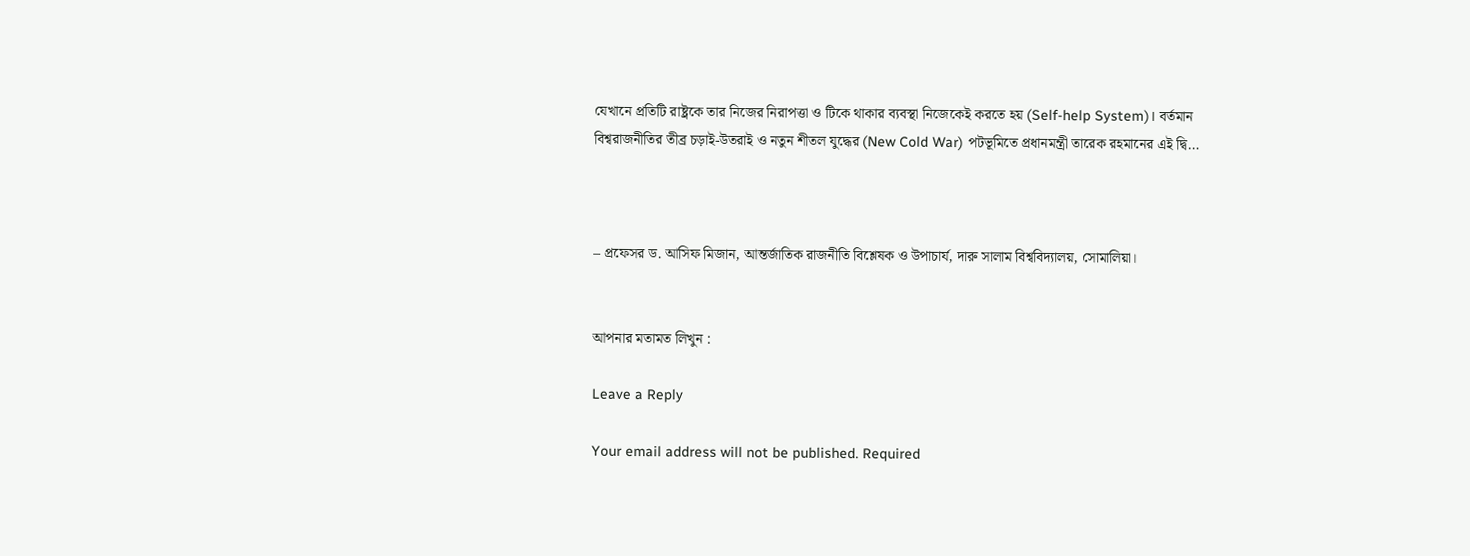যেখানে প্রতিটি রাষ্ট্রকে তার নিজের নিরাপত্তা ও টিকে থাকার ব্যবস্থা নিজেকেই করতে হয় (Self-help System)। বর্তমান বিশ্বরাজনীতির তীব্র চড়াই-উতরাই ও নতুন শীতল যুদ্ধের (New Cold War) পটভূমিতে প্রধানমন্ত্রী তারেক রহমানের এই দ্বি…



– প্রফেসর ড. আসিফ মিজান, আন্তর্জাতিক রাজনীতি বিশ্লেষক ও উপাচার্য, দারু সালাম বিশ্ববিদ্যালয়, সোমালিয়া।


আপনার মতামত লিখুন :

Leave a Reply

Your email address will not be published. Required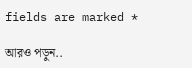fields are marked *

আরও পড়ুন..